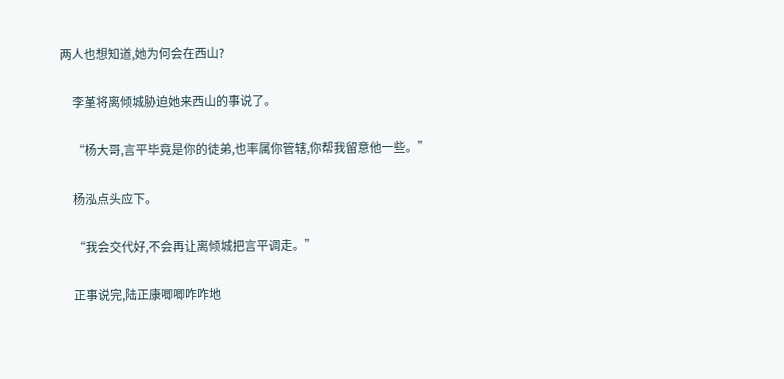两人也想知道,她为何会在西山?

    李堇将离倾城胁迫她来西山的事说了。

    “杨大哥,言平毕竟是你的徒弟,也率属你管辖,你帮我留意他一些。”

    杨泓点头应下。

    “我会交代好,不会再让离倾城把言平调走。”

    正事说完,陆正康唧唧咋咋地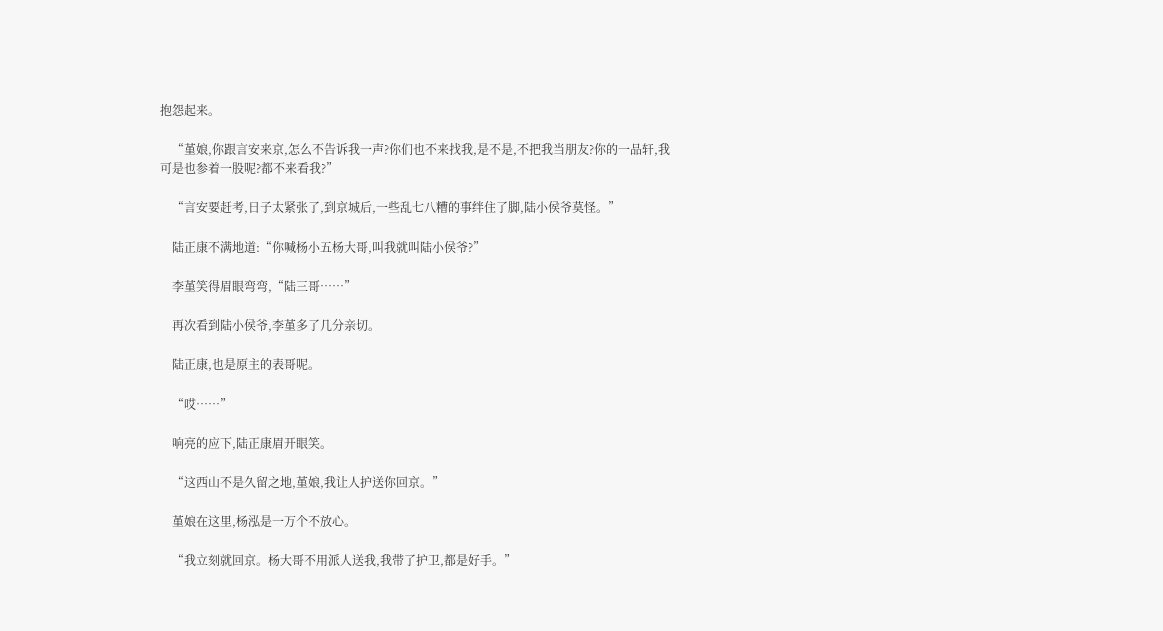抱怨起来。

    “堇娘,你跟言安来京,怎么不告诉我一声?你们也不来找我,是不是,不把我当朋友?你的一品轩,我可是也参着一股呢?都不来看我?”

    “言安要赶考,日子太紧张了,到京城后,一些乱七八糟的事绊住了脚,陆小侯爷莫怪。”

    陆正康不满地道:“你喊杨小五杨大哥,叫我就叫陆小侯爷?”

    李堇笑得眉眼弯弯,“陆三哥……”

    再次看到陆小侯爷,李堇多了几分亲切。

    陆正康,也是原主的表哥呢。

    “哎……”

    响亮的应下,陆正康眉开眼笑。

    “这西山不是久留之地,堇娘,我让人护送你回京。”

    堇娘在这里,杨泓是一万个不放心。

    “我立刻就回京。杨大哥不用派人送我,我带了护卫,都是好手。”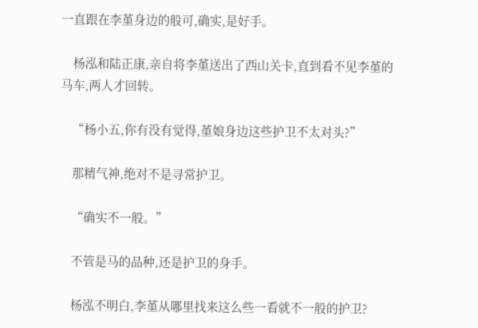一直跟在李堇身边的般可,确实,是好手。

    杨泓和陆正康,亲自将李堇送出了西山关卡,直到看不见李堇的马车,两人才回转。

    “杨小五,你有没有觉得,堇娘身边这些护卫不太对头?”

    那精气神,绝对不是寻常护卫。

    “确实不一般。”

    不管是马的品种,还是护卫的身手。

    杨泓不明白,李堇从哪里找来这么些一看就不一般的护卫?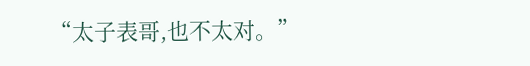“太子表哥,也不太对。”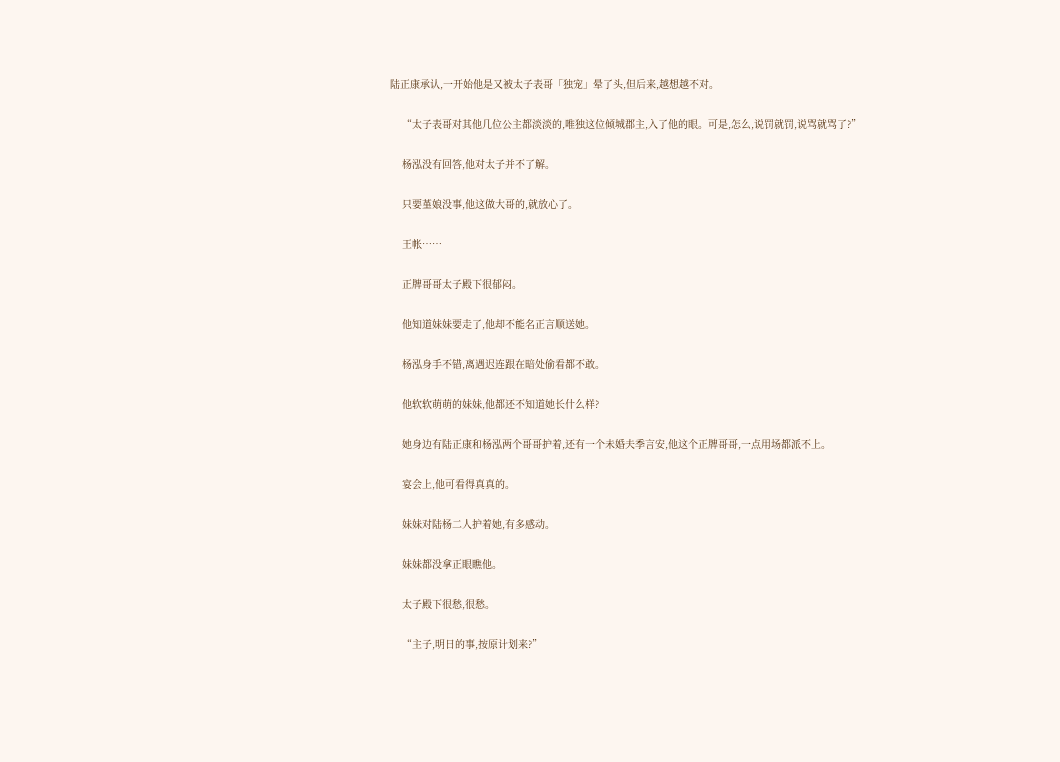陆正康承认,一开始他是又被太子表哥「独宠」晕了头,但后来,越想越不对。

    “太子表哥对其他几位公主都淡淡的,唯独这位倾城郡主,入了他的眼。可是,怎么,说罚就罚,说骂就骂了?”

    杨泓没有回答,他对太子并不了解。

    只要堇娘没事,他这做大哥的,就放心了。

    王帐……

    正牌哥哥太子殿下很郁闷。

    他知道妹妹要走了,他却不能名正言顺送她。

    杨泓身手不错,离遇迟连跟在暗处偷看都不敢。

    他软软萌萌的妹妹,他都还不知道她长什么样?

    她身边有陆正康和杨泓两个哥哥护着,还有一个未婚夫季言安,他这个正牌哥哥,一点用场都派不上。

    宴会上,他可看得真真的。

    妹妹对陆杨二人护着她,有多感动。

    妹妹都没拿正眼瞧他。

    太子殿下很愁,很愁。

    “主子,明日的事,按原计划来?”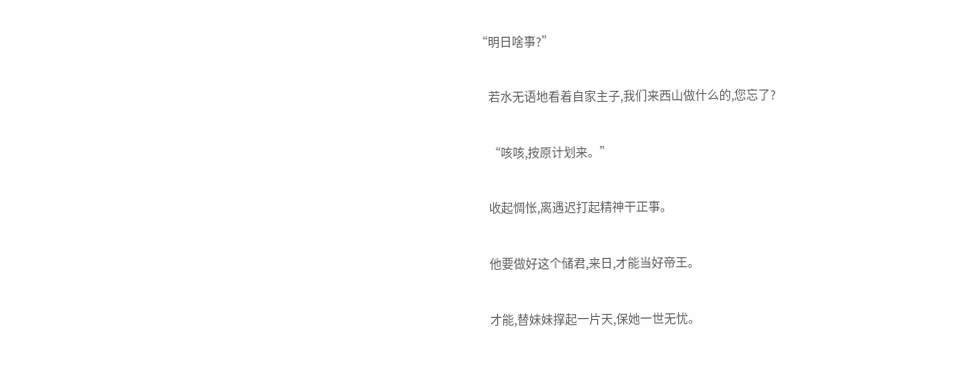“明日啥事?”

    若水无语地看着自家主子,我们来西山做什么的,您忘了?

    “咳咳,按原计划来。”

    收起惆怅,离遇迟打起精神干正事。

    他要做好这个储君,来日,才能当好帝王。

    才能,替妹妹撑起一片天,保她一世无忧。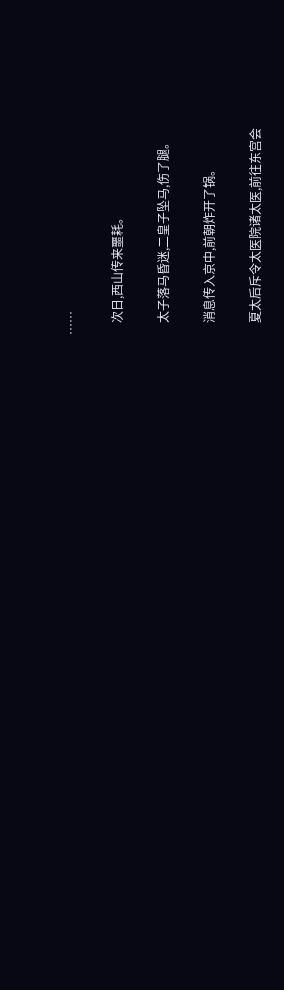……

    次日,西山传来噩耗。

    太子落马昏迷,二皇子坠马,伤了腿。

    消息传入京中,前朝炸开了锅。

    夏太后斥令太医院诸太医,前往东宫会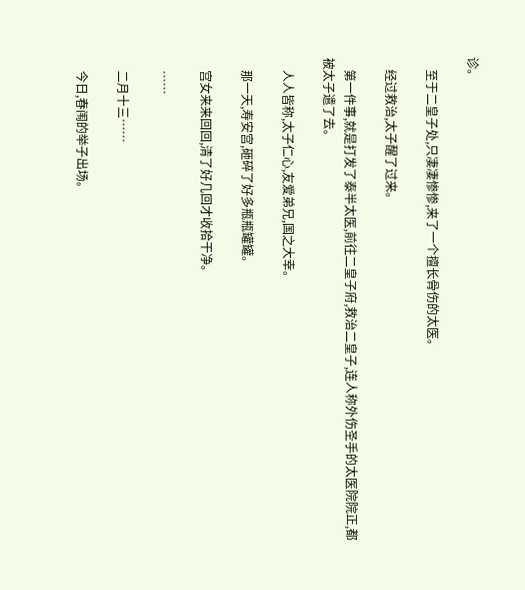诊。

    至于二皇子处,只凄凄惨惨,来了一个擅长骨伤的太医。

    经过救治,太子醒了过来。

    第一件事,就是打发了泰半太医,前往二皇子府,救治二皇子,连人称外伤圣手的太医院院正,都被太子遣了去。

    人人皆称,太子仁心,友爱弟兄,国之大幸。

    那一天,寿安宫,砸碎了好多瓶瓶罐罐。

    宫女来来回回,清了好几回才收拾干净。

    ……

    二月十三……

    今日,春闱的举子出场。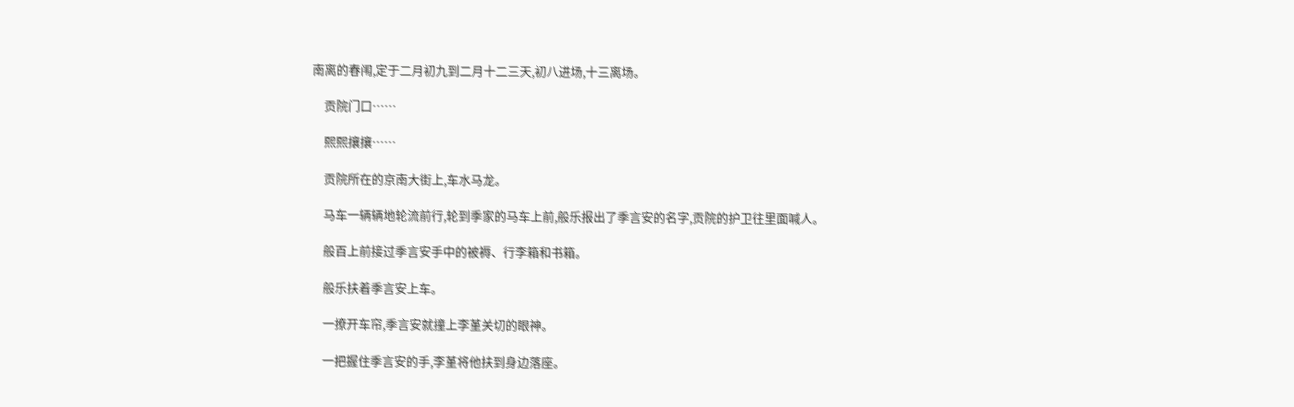南离的春闱,定于二月初九到二月十二三天,初八进场,十三离场。

    贡院门口……

    熙熙攘攘……

    贡院所在的京南大街上,车水马龙。

    马车一辆辆地轮流前行,轮到季家的马车上前,般乐报出了季言安的名字,贡院的护卫往里面喊人。

    般百上前接过季言安手中的被褥、行李箱和书箱。

    般乐扶着季言安上车。

    一撩开车帘,季言安就撞上李堇关切的眼神。

    一把握住季言安的手,李堇将他扶到身边落座。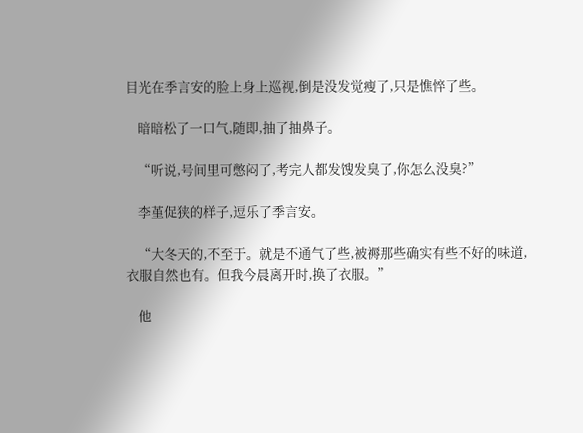目光在季言安的脸上身上巡视,倒是没发觉瘦了,只是憔悴了些。

    暗暗松了一口气,随即,抽了抽鼻子。

    “听说,号间里可憋闷了,考完人都发馊发臭了,你怎么没臭?”

    李堇促狭的样子,逗乐了季言安。

    “大冬天的,不至于。就是不通气了些,被褥那些确实有些不好的味道,衣服自然也有。但我今晨离开时,换了衣服。”

    他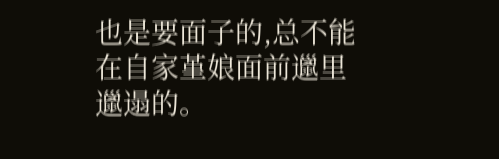也是要面子的,总不能在自家堇娘面前邋里邋遢的。